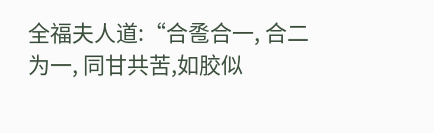全福夫人道:“合卺合一, 合二为一, 同甘共苦,如胶似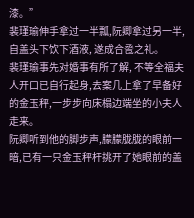漆。”
裴瑾瑜伸手拿过一半瓢,阮卿拿过另一半, 自盖头下饮下酒液, 遂成合卺之礼。
裴瑾瑜事先对婚事有所了解, 不等全福夫人开口已自行起身,去案几上拿了早备好的金玉秤,一步步向床榻边端坐的小夫人走来。
阮卿听到他的脚步声,朦朦胧胧的眼前一暗,已有一只金玉秤杆挑开了她眼前的盖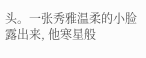头。一张秀雅温柔的小脸露出来, 他寒星般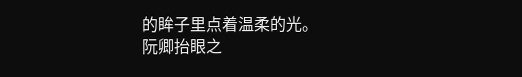的眸子里点着温柔的光。
阮卿抬眼之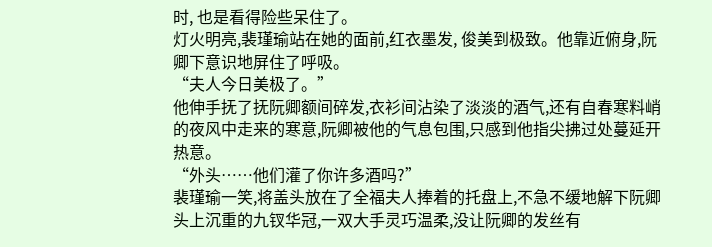时, 也是看得险些呆住了。
灯火明亮,裴瑾瑜站在她的面前,红衣墨发, 俊美到极致。他靠近俯身,阮卿下意识地屏住了呼吸。
“夫人今日美极了。”
他伸手抚了抚阮卿额间碎发,衣衫间沾染了淡淡的酒气,还有自春寒料峭的夜风中走来的寒意,阮卿被他的气息包围,只感到他指尖拂过处蔓延开热意。
“外头……他们灌了你许多酒吗?”
裴瑾瑜一笑,将盖头放在了全福夫人捧着的托盘上,不急不缓地解下阮卿头上沉重的九钗华冠,一双大手灵巧温柔,没让阮卿的发丝有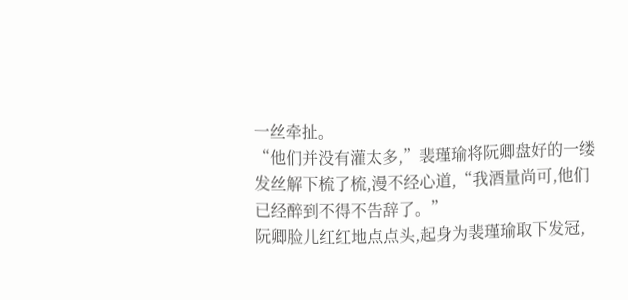一丝牵扯。
“他们并没有灌太多,”裴瑾瑜将阮卿盘好的一缕发丝解下梳了梳,漫不经心道,“我酒量尚可,他们已经醉到不得不告辞了。”
阮卿脸儿红红地点点头,起身为裴瑾瑜取下发冠,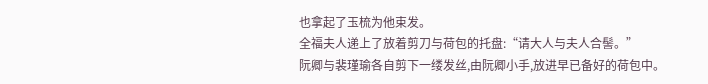也拿起了玉梳为他束发。
全福夫人递上了放着剪刀与荷包的托盘:“请大人与夫人合髻。”
阮卿与裴瑾瑜各自剪下一缕发丝,由阮卿小手,放进早已备好的荷包中。